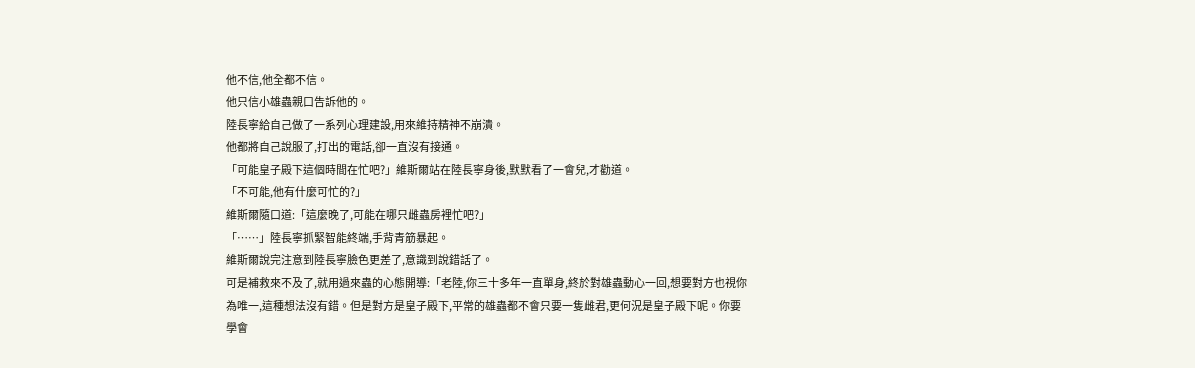他不信,他全都不信。
他只信小雄蟲親口告訴他的。
陸長寧給自己做了一系列心理建設,用來維持精神不崩潰。
他都將自己說服了,打出的電話,卻一直沒有接通。
「可能皇子殿下這個時間在忙吧?」維斯爾站在陸長寧身後,默默看了一會兒,才勸道。
「不可能,他有什麼可忙的?」
維斯爾隨口道:「這麼晚了,可能在哪只雌蟲房裡忙吧?」
「……」陸長寧抓緊智能終端,手背青筋暴起。
維斯爾說完注意到陸長寧臉色更差了,意識到說錯話了。
可是補救來不及了,就用過來蟲的心態開導:「老陸,你三十多年一直單身,終於對雄蟲動心一回,想要對方也視你為唯一,這種想法沒有錯。但是對方是皇子殿下,平常的雄蟲都不會只要一隻雌君,更何況是皇子殿下呢。你要學會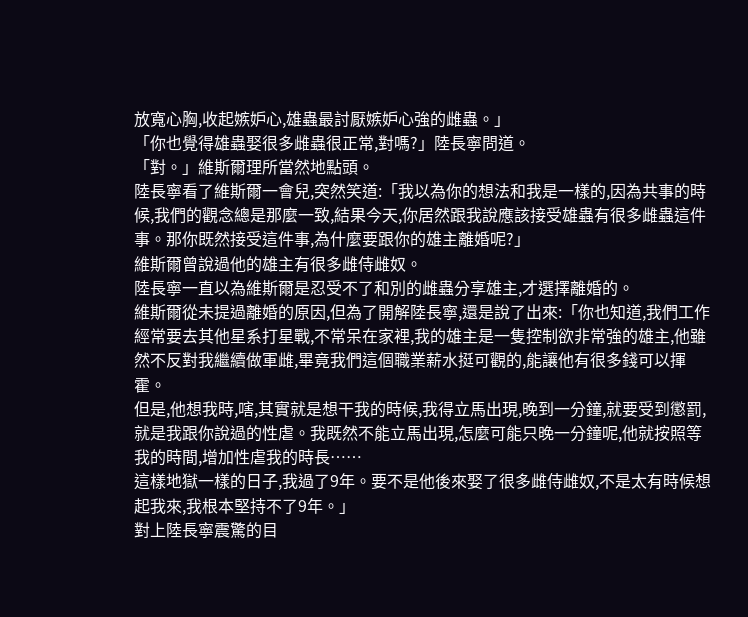放寬心胸,收起嫉妒心,雄蟲最討厭嫉妒心強的雌蟲。」
「你也覺得雄蟲娶很多雌蟲很正常,對嗎?」陸長寧問道。
「對。」維斯爾理所當然地點頭。
陸長寧看了維斯爾一會兒,突然笑道:「我以為你的想法和我是一樣的,因為共事的時候,我們的觀念總是那麼一致,結果今天,你居然跟我說應該接受雄蟲有很多雌蟲這件事。那你既然接受這件事,為什麼要跟你的雄主離婚呢?」
維斯爾曾說過他的雄主有很多雌侍雌奴。
陸長寧一直以為維斯爾是忍受不了和別的雌蟲分享雄主,才選擇離婚的。
維斯爾從未提過離婚的原因,但為了開解陸長寧,還是說了出來:「你也知道,我們工作經常要去其他星系打星戰,不常呆在家裡,我的雄主是一隻控制欲非常強的雄主,他雖然不反對我繼續做軍雌,畢竟我們這個職業薪水挺可觀的,能讓他有很多錢可以揮霍。
但是,他想我時,嗐,其實就是想干我的時候,我得立馬出現,晚到一分鐘,就要受到懲罰,就是我跟你說過的性虐。我既然不能立馬出現,怎麼可能只晚一分鐘呢,他就按照等我的時間,增加性虐我的時長……
這樣地獄一樣的日子,我過了9年。要不是他後來娶了很多雌侍雌奴,不是太有時候想起我來,我根本堅持不了9年。」
對上陸長寧震驚的目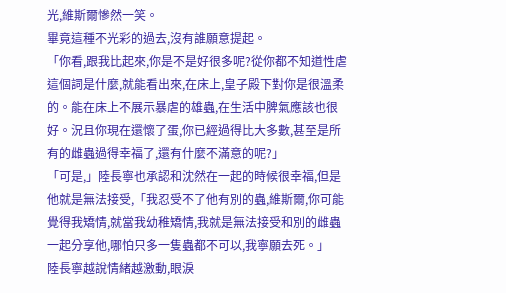光,維斯爾慘然一笑。
畢竟這種不光彩的過去,沒有誰願意提起。
「你看,跟我比起來,你是不是好很多呢?從你都不知道性虐這個詞是什麼,就能看出來,在床上,皇子殿下對你是很溫柔的。能在床上不展示暴虐的雄蟲,在生活中脾氣應該也很好。況且你現在還懷了蛋,你已經過得比大多數,甚至是所有的雌蟲過得幸福了,還有什麼不滿意的呢?」
「可是,」陸長寧也承認和沈然在一起的時候很幸福,但是他就是無法接受,「我忍受不了他有別的蟲,維斯爾,你可能覺得我矯情,就當我幼稚矯情,我就是無法接受和別的雌蟲一起分享他,哪怕只多一隻蟲都不可以,我寧願去死。」
陸長寧越說情緒越激動,眼淚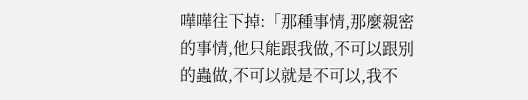嘩嘩往下掉:「那種事情,那麼親密的事情,他只能跟我做,不可以跟別的蟲做,不可以就是不可以,我不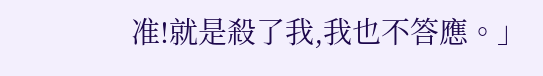准!就是殺了我,我也不答應。」